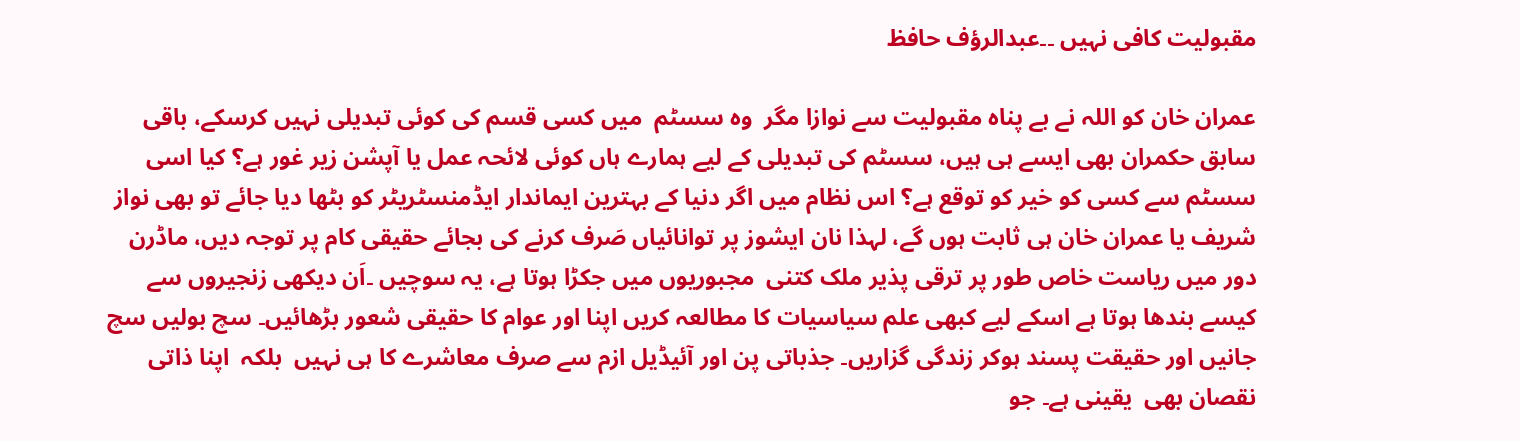مقبولیت کافی نہیں ۔۔عبدالرؤف حافظ

عمران خان کو اللہ نے بے پناہ مقبولیت سے نوازا مگر  وہ سسٹم  میں کسی قسم کی کوئی تبدیلی نہیں کرسکے، باقی سابق حکمران بھی ایسے ہی ہیں، سسٹم کی تبدیلی کے لیے ہمارے ہاں کوئی لائحہ عمل یا آپشن زیر غور ہے؟ کیا اسی سسٹم سے کسی کو خیر کو توقع ہے؟ اس نظام میں اگر دنیا کے بہترین ایماندار ایڈمنسٹریٹر کو بٹھا دیا جائے تو بھی نواز شریف یا عمران خان ہی ثابت ہوں گے، لہذا نان ایشوز پر توانائیاں صَرف کرنے کی بجائے حقیقی کام پر توجہ دیں، ماڈرن دور میں ریاست خاص طور پر ترقی پذیر ملک کتنی  مجبوریوں میں جکڑا ہوتا ہے، یہ سوچیں ۔اَن دیکھی زنجیروں سے کیسے بندھا ہوتا ہے اسکے لیے کبھی علم سیاسیات کا مطالعہ کریں اپنا اور عوام کا حقیقی شعور بڑھائیں۔ سچ بولیں سچ جانیں اور حقیقت پسند ہوکر زندگی گزاریں۔ جذباتی پن اور آئیڈیل ازم سے صرف معاشرے کا ہی نہیں  بلکہ  اپنا ذاتی نقصان بھی  یقینی ہے۔ جو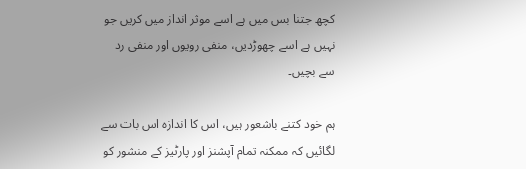کچھ جتنا بس میں ہے اسے موثر انداز میں کریں جو نہیں ہے اسے چھوڑدیں، منفی رویوں اور منفی رد سے بچیں۔

ہم خود کتنے باشعور ہیں، اس کا اندازہ اس بات سے لگائیں کہ ممکنہ تمام آپشنز اور پارٹیز کے منشور کو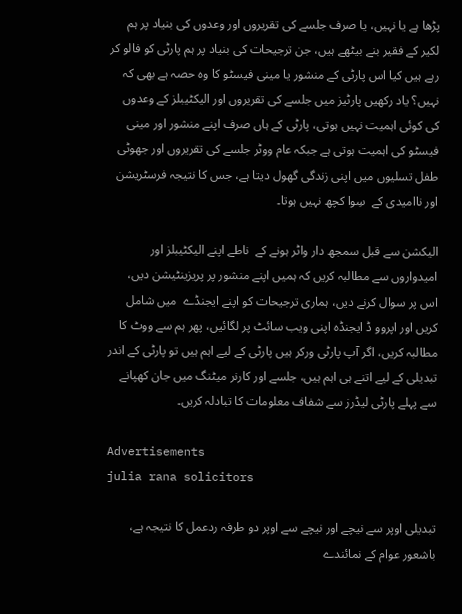پڑھا ہے یا نہیں، یا صرف جلسے کی تقریروں اور وعدوں کی بنیاد پر ہم لکیر کے فقیر بنے بیٹھے ہیں، جن ترجیحات کی بنیاد پر ہم پارٹی کو فالو کر رہے ہیں کیا اس پارٹی کے منشور یا مینی فیسٹو کا وہ حصہ ہے بھی کہ نہیں؟ یاد رکھیں پارٹیز میں جلسے کی تقریروں اور الیکٹیبلز کے وعدوں کی کوئی اہمیت نہیں ہوتی، پارٹی کے ہاں صرف اپنے منشور اور مینی فیسٹو کی اہمیت ہوتی ہے جبکہ عام ووٹر جلسے کی تقریروں اور جھوٹی طفل تسلیوں میں اپنی زندگی گھول دیتا ہے، جس کا نتیجہ فرسٹریشن اور ناامیدی کے  سِوا کچھ نہیں ہوتا۔

الیکشن سے قبل سمجھ دار واٹر ہونے کے  ناطے اپنے الیکٹیبلز اور امیدواروں سے مطالبہ کریں کہ ہمیں اپنے منشور پر پریزینٹیشن دیں، اس پر سوال کرنے دیں، ہماری ترجیحات کو اپنے ایجنڈے  میں شامل کریں اور اپروو ڈ ایجنڈہ اپنی ویب سائٹ پر لگائیں، پھر ہم سے ووٹ کا مطالبہ کریں، اگر آپ پارٹی ورکر ہیں پارٹی کے لیے اہم ہیں تو پارٹی کے اندر تبدیلی کے لیے اتنے ہی اہم ہیں، جلسے اور کارنر میٹنگ میں جان کھپانے سے پہلے پارٹی لیڈرز سے شفاف معلومات کا تبادلہ کریں۔

Advertisements
julia rana solicitors

تبدیلی اوپر سے نیچے اور نیچے سے اوپر دو طرفہ ردعمل کا نتیجہ ہے، باشعور عوام کے نمائندے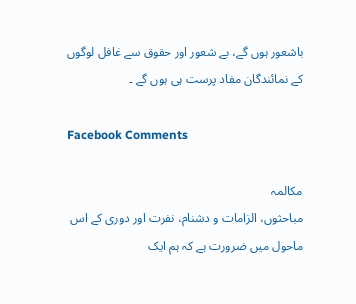باشعور ہوں گے، بے شعور اور حقوق سے غافل لوگوں کے نمائندگان مفاد پرست ہی ہوں گے ۔

Facebook Comments

مکالمہ
مباحثوں، الزامات و دشنام، نفرت اور دوری کے اس ماحول میں ضرورت ہے کہ ہم ایک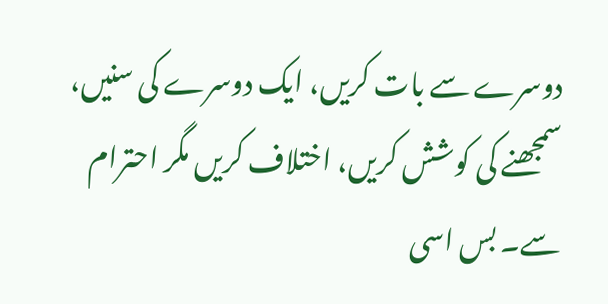دوسرے سے بات کریں، ایک دوسرے کی سنیں، سمجھنے کی کوشش کریں، اختلاف کریں مگر احترام سے۔ بس اسی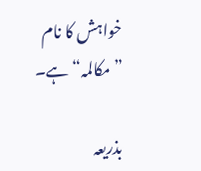خواہش کا نام ”مکالمہ“ ہے۔

بذریعہ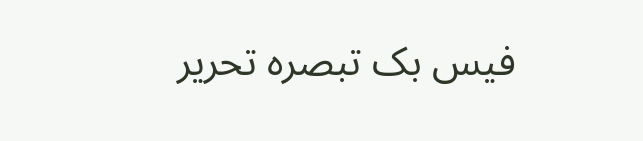فیس بک تبصرہ تحریر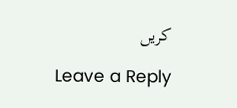کریں

Leave a Reply